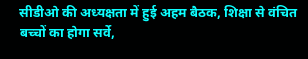सीडीओ की अध्यक्षता में हुई अहम बैठक, शिक्षा से वंचित बच्चों का होगा सर्वे,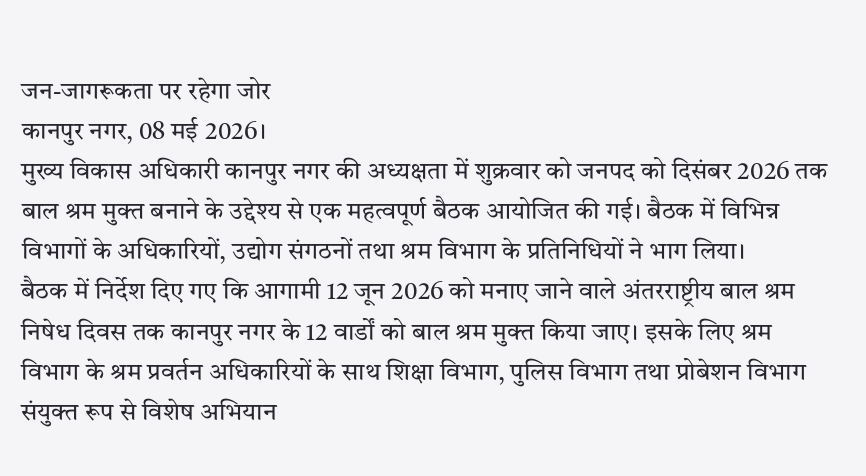जन-जागरूकता पर रहेगा जोर
कानपुर नगर, 08 मई 2026।
मुख्य विकास अधिकारी कानपुर नगर की अध्यक्षता में शुक्रवार को जनपद को दिसंबर 2026 तक बाल श्रम मुक्त बनाने के उद्देश्य से एक महत्वपूर्ण बैठक आयोजित की गई। बैठक में विभिन्न विभागों के अधिकारियों, उद्योग संगठनों तथा श्रम विभाग के प्रतिनिधियों ने भाग लिया।
बैठक में निर्देश दिए गए कि आगामी 12 जून 2026 को मनाए जाने वाले अंतरराष्ट्रीय बाल श्रम निषेध दिवस तक कानपुर नगर के 12 वार्डों को बाल श्रम मुक्त किया जाए। इसके लिए श्रम विभाग के श्रम प्रवर्तन अधिकारियों के साथ शिक्षा विभाग, पुलिस विभाग तथा प्रोबेशन विभाग संयुक्त रूप से विशेष अभियान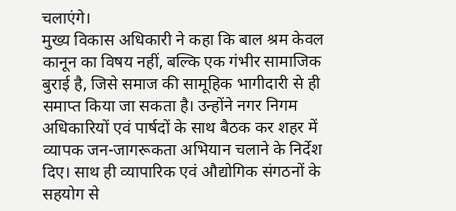चलाएंगे।
मुख्य विकास अधिकारी ने कहा कि बाल श्रम केवल कानून का विषय नहीं, बल्कि एक गंभीर सामाजिक बुराई है, जिसे समाज की सामूहिक भागीदारी से ही समाप्त किया जा सकता है। उन्होंने नगर निगम अधिकारियों एवं पार्षदों के साथ बैठक कर शहर में व्यापक जन-जागरूकता अभियान चलाने के निर्देश दिए। साथ ही व्यापारिक एवं औद्योगिक संगठनों के सहयोग से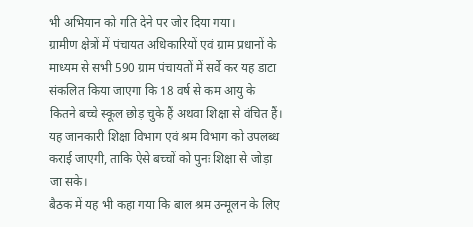भी अभियान को गति देने पर जोर दिया गया।
ग्रामीण क्षेत्रों में पंचायत अधिकारियों एवं ग्राम प्रधानों के माध्यम से सभी 590 ग्राम पंचायतों में सर्वे कर यह डाटा संकलित किया जाएगा कि 18 वर्ष से कम आयु के कितने बच्चे स्कूल छोड़ चुके हैं अथवा शिक्षा से वंचित हैं। यह जानकारी शिक्षा विभाग एवं श्रम विभाग को उपलब्ध कराई जाएगी, ताकि ऐसे बच्चों को पुनः शिक्षा से जोड़ा जा सके।
बैठक में यह भी कहा गया कि बाल श्रम उन्मूलन के लिए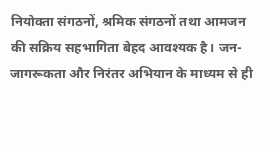नियोक्ता संगठनों, श्रमिक संगठनों तथा आमजन की सक्रिय सहभागिता बेहद आवश्यक है। जन-जागरूकता और निरंतर अभियान के माध्यम से ही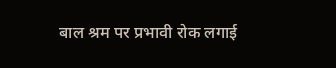बाल श्रम पर प्रभावी रोक लगाई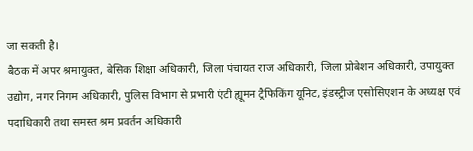जा सकती है।
बैठक में अपर श्रमायुक्त, बेसिक शिक्षा अधिकारी, जिला पंचायत राज अधिकारी, जिला प्रोबेशन अधिकारी, उपायुक्त उद्योग, नगर निगम अधिकारी, पुलिस विभाग से प्रभारी एंटी ह्यूमन ट्रैफिकिंग यूनिट, इंडस्ट्रीज एसोसिएशन के अध्यक्ष एवं पदाधिकारी तथा समस्त श्रम प्रवर्तन अधिकारी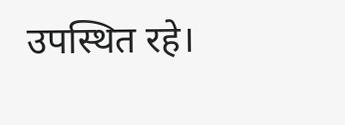उपस्थित रहे।